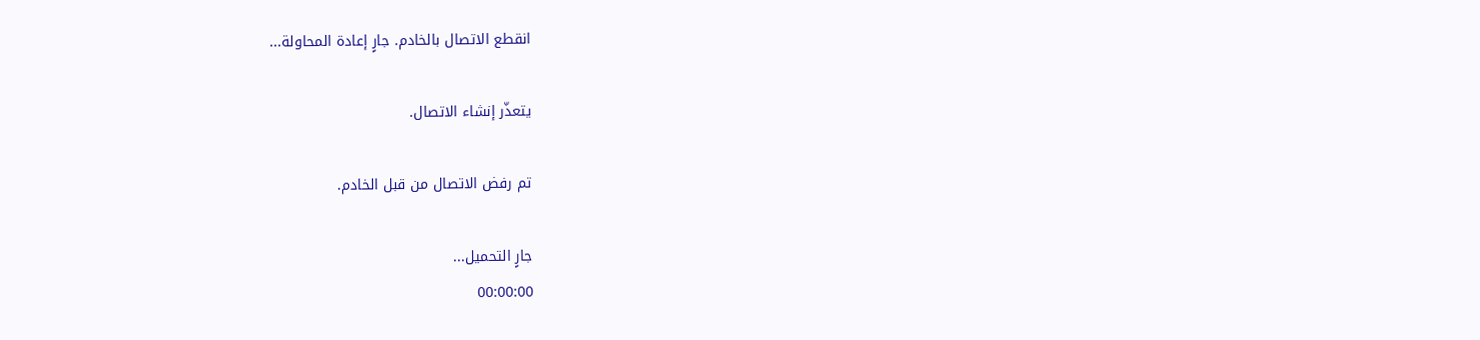انقطع الاتصال بالخادم. جارٍ إعادة المحاولة...

يتعذّر إنشاء الاتصال.

تم رفض الاتصال من قبل الخادم.

جارٍ التحميل...
00:00:00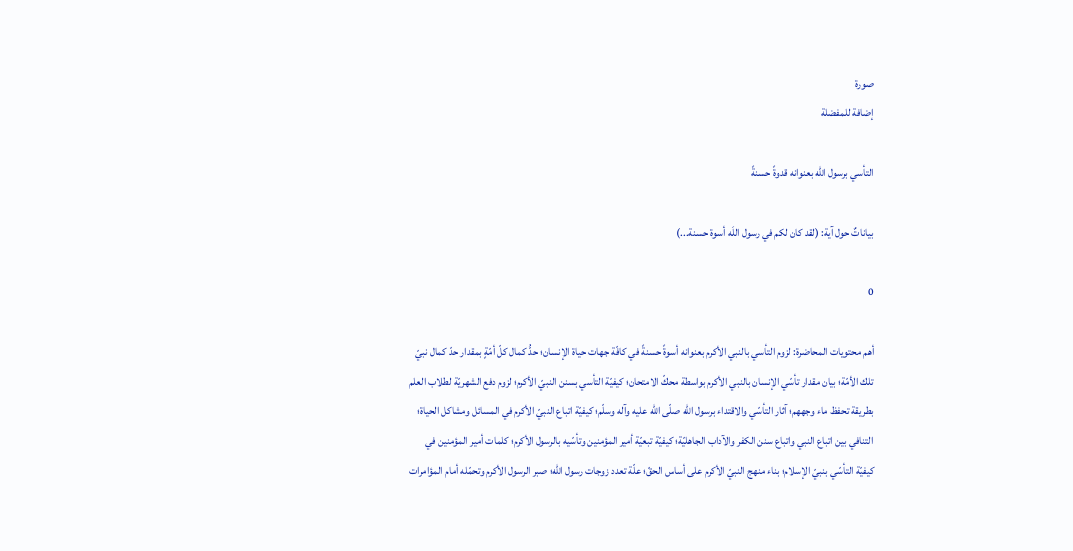صورة
إضافة للمفضلة

التأسي برسول الله بعنوانه قدوةً حسنةً

بياناتٌ حول آية: (لقد كان لكم في رسول اللَه أسوة حسنة...)

0

أهم محتويات المحاضرة: لزوم التأسي بالنبي الأكرم بعنوانه أسوةً حسنةً في كافّة جهات حياة الإنسان؛ حدُّ كمال كلّ أمّةٍ بمقدار حدّ كمال نبيّ تلك الأمّة؛ بيان مقدار تأسّي الإنسان بالنبي الأكرم بواسطة محكّ الامتحان؛ كيفيّة التأسي بسنن النبيّ الأكرم؛ لزوم دفع الشهريّة لطلاب العلم بطريقة تحفظ ماء وجههم؛ آثار التأسّي والاقتداء برسول الله صلّى الله عليه وآله وسلّم؛ كيفيّة اتباع النبيّ الأكرم في المسائل ومشاكل الحياة؛ التنافي بين اتباع النبي واتباع سنن الكفر والآداب الجاهليّة؛ كيفيّة تبعيّة أمير المؤمنين وتأسّيه بالرسول الأكرم؛ كلمات أمير المؤمنين في كيفيّة التأسّي بنبيّ الإسلام؛ بناء منهج النبيّ الأكرم على أساس الحقّ؛ علّة تعدد زوجات رسول الله؛ صبر الرسول الأكرم وتحمّله أمام المؤامرات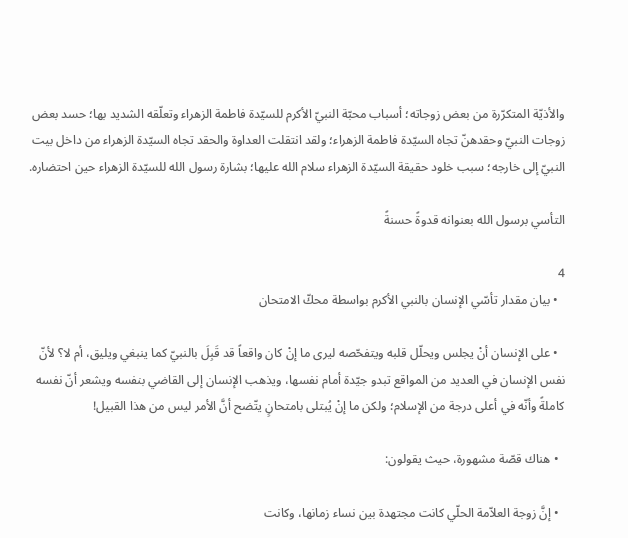والأذيّة المتكرّرة من بعض زوجاته؛ أسباب محبّة النبيّ الأكرم للسيّدة فاطمة الزهراء وتعلّقه الشديد بها؛ حسد بعض زوجات النبيّ وحقدهنّ تجاه السيّدة فاطمة الزهراء؛ ولقد انتقلت العداوة والحقد تجاه السيّدة الزهراء من داخل بيت النبيّ إلى خارجه؛ سبب خلود حقيقة السيّدة الزهراء سلام الله عليها؛ بشارة رسول الله للسيّدة الزهراء حين احتضاره.

التأسي برسول الله بعنوانه قدوةً حسنةً

4
  • بيان مقدار تأسّي الإنسان بالنبي الأكرم بواسطة محكّ الامتحان

  • على الإنسان أنْ يجلس ويحلّل قلبه ويتفحّصه ليرى ما إنْ كان واقعاً قد قَبِلَ بالنبيّ كما ينبغي ويليق، أم لا؟ لأنّ نفس الإنسان في العديد من المواقع تبدو جيّدة أمام نفسها، ويذهب الإنسان إلى القاضي بنفسه ويشعر أنّ نفسه كاملةً وأنّه في أعلى درجة من الإسلام؛ ولكن ما إنْ يُبتلى بامتحانٍ يتّضح أنَّ الأمر ليس من هذا القبيل!

  • هناك قصّة مشهورة، حيث يقولون:

  • إنَّ زوجة العلاّمة الحلّي كانت مجتهدة بين نساء زمانها، وكانت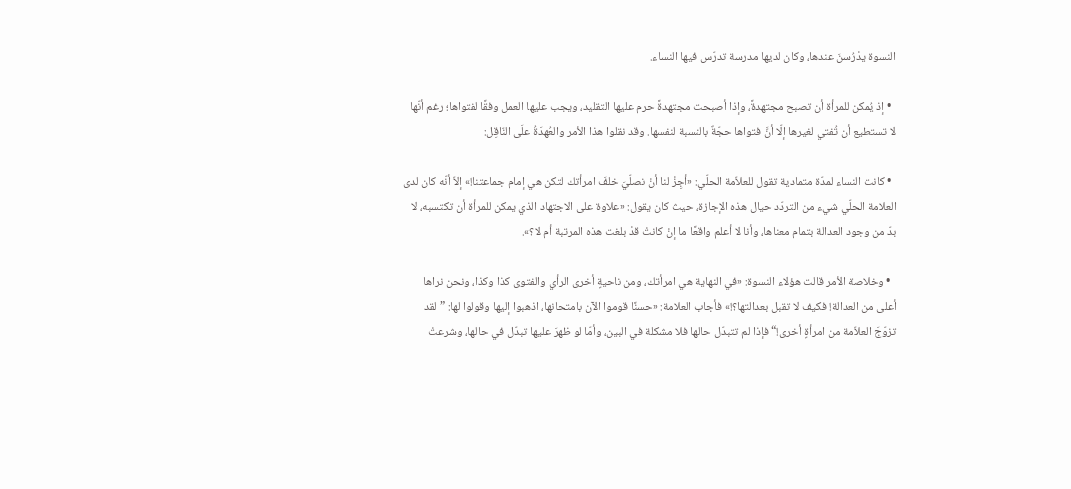النسوة يدْرُسنَ عندها، وكان لديها مدرسة تدرّس فيها النساء.

  • إذ يُمكن للمرأة أن تصبح مجتهدةً، وإذا أصبحت مجتهدةً حرم عليها التقليد، ويجب عليها العمل وفقًا لفتواها؛ رغم أنّها لا تستطيع أن تُفتي لغيرها إلّا أنَّ فتواها حجّةٌ بالنسبة لنفسها. وقد نقلوا هذا الأمر والعُهدَةُ علَی النّاقِل:

  • كانت النساء لمدّة متمادية تقول للعلاّمة الحلّي: «أجِزْ لنا أنْ نصلّيَ خلفَ امرأتك لتكن هي إمام جماعتنا!» إلاّ أنّه كان لدى العلامة الحلّي شيء من التردّد حيال هذه الإجازة، حيث كان يقول: «علاوة على الاجتهاد الذي يمكن للمرأة أن تكتسبه، لا بدّ من وجود العدالة بتمام معناها، وأنا لا أعلم واقعًا ما إنْ كانتْ قدْ بلغت هذه المرتبة أم لا؟».

  • وخلاصة الأمر قالت هؤلاء النسوة: «في النهاية هي امرأتك، ومن ناحيةٍ أخرى الرأي والفتوى كذا وكذا، ونحن نراها أعلى من العدالة! فكيف لا تقبل بعدالتها؟!» فأجاب العلامة: «حسنًا قوموا الآن بامتحانها، اذهبوا إليها وقولوا لها: ”لقد تزوّجَ العلاّمة من امرأةٍ أخرى!“ فإذا لم تتبدّل حالها فلا مشكلة في البين، وأمّا لو ظهرَ عليها تبدّل في حالها، وشرعتْ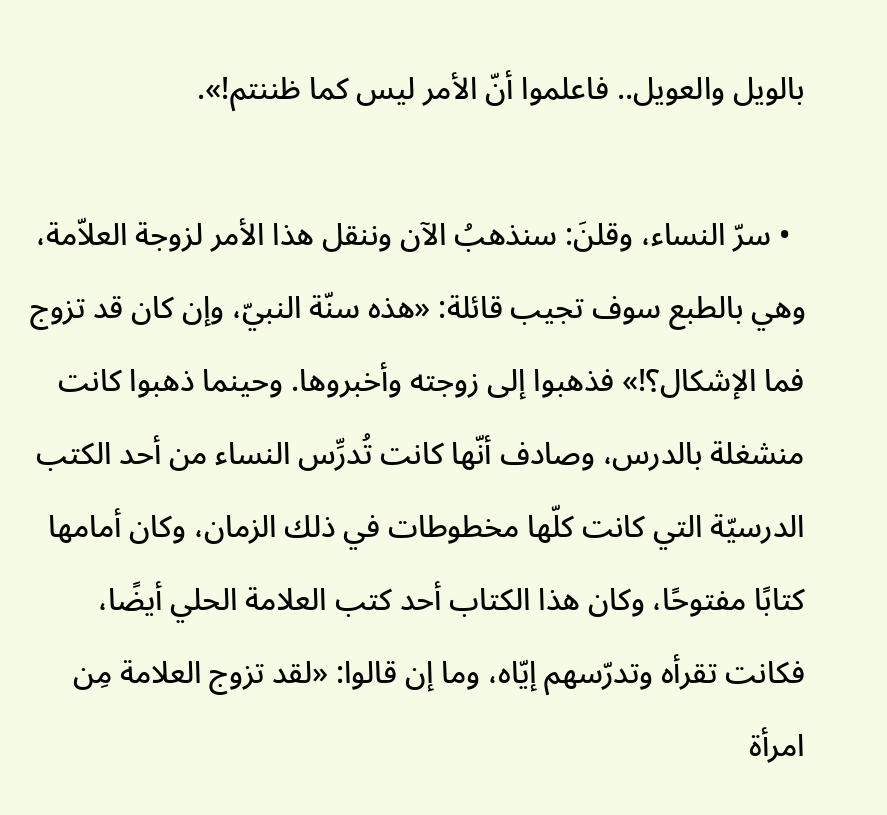بالويل والعويل.. فاعلموا أنّ الأمر ليس كما ظننتم!».

  • سرّ النساء، وقلنَ: سنذهبُ الآن وننقل هذا الأمر لزوجة العلاّمة، وهي بالطبع سوف تجيب قائلة: «هذه سنّة النبيّ، وإن كان قد تزوج فما الإشكال؟!» فذهبوا إلى زوجته وأخبروها. وحينما ذهبوا كانت منشغلة بالدرس، وصادف أنّها كانت تُدرِّس النساء من أحد الكتب الدرسيّة التي كانت كلّها مخطوطات في ذلك الزمان، وكان أمامها كتابًا مفتوحًا، وكان هذا الكتاب أحد كتب العلامة الحلي أيضًا، فكانت تقرأه وتدرّسهم إيّاه، وما إن قالوا: «لقد تزوج العلامة مِن امرأة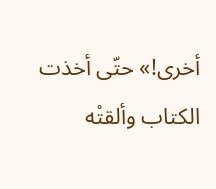أخرى!» حتّى أخذت الكتاب وألقتْه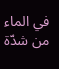في الماء من شدّة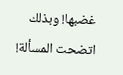غضبها! وبذلك اتضحت المسألة!